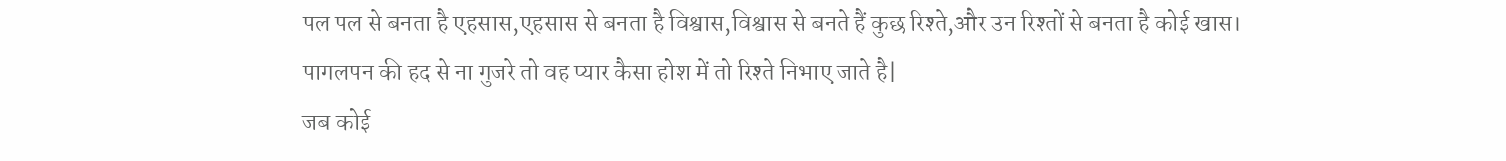पल पल से बनता है एहसास,एहसास से बनता है विश्वास,विश्वास से बनते हैं कुछ रिश्ते,और उन रिश्तों से बनता है कोई खास।
पागलपन की हद से ना गुजरे तो वह प्यार कैसा होश में तो रिश्ते निभाए जाते है|
जब कोई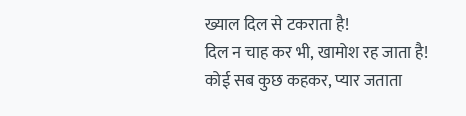ख्याल दिल से टकराता है!
दिल न चाह कर भी, खामोश रह जाता है!
कोई सब कुछ कहकर, प्यार जताता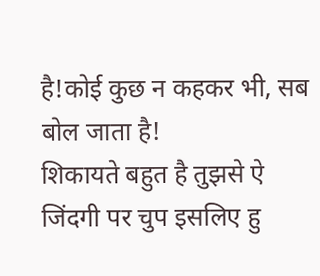है!कोई कुछ न कहकर भी, सब बोल जाता है!
शिकायते बहुत है तुझसे ऐ जिंदगी पर चुप इसलिए हु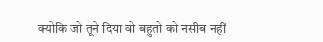क्योकि जो तूने दिया वो बहुतो को नसीब नहीं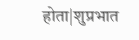होता|शुप्रभात